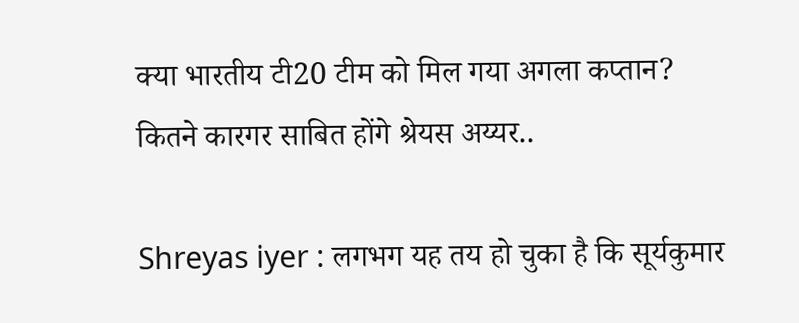क्या भारतीय टी20 टीम को मिल गया अगला कप्तान? कितने कारगर साबित होंगे श्रेयस अय्यर..

Shreyas iyer : लगभग यह तय हो चुका है कि सूर्यकुमार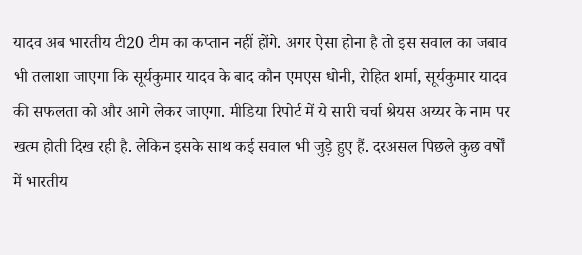यादव अब भारतीय टी20 टीम का कप्तान नहीं होंगे. अगर ऐसा होना है तो इस सवाल का जबाव भी तलाशा जाएगा कि सूर्यकुमार यादव के बाद कौन एमएस धोनी, रोहित शर्मा, सूर्यकुमार यादव की सफलता को और आगे लेकर जाएगा. मीडिया रिपोर्ट में ये सारी चर्चा श्रेयस अय्यर के नाम पर खत्म होती दिख रही है. लेकिन इसके साथ कई सवाल भी जुड़े हुए हैं. दरअसल पिछले कुछ वर्षों में भारतीय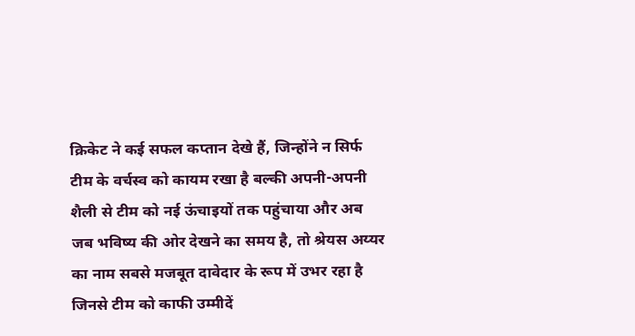क्रिकेट ने कई सफल कप्तान देखे हैं, जिन्होंने न सिर्फ टीम के वर्चस्व को कायम रखा है बल्की अपनी-अपनी शैली से टीम को नई ऊंचाइयों तक पहुंचाया और अब जब भविष्य की ओर देखने का समय है, तो श्रेयस अय्यर का नाम सबसे मजबूत दावेदार के रूप में उभर रहा है जिनसे टीम को काफी उम्मीदें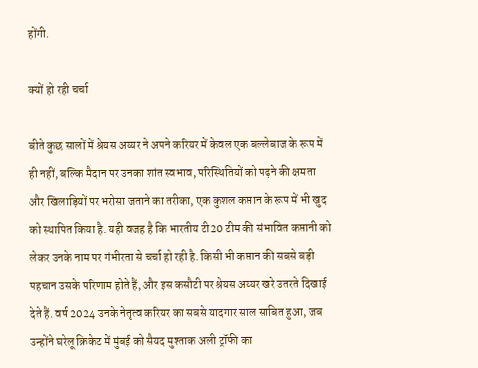होंगी.

क्यों हो रही चर्चा

बीते कुछ सालों में श्रेयस अय्यर ने अपने करियर में केवल एक बल्लेबाज के रूप में ही नहीं, बल्कि मैदान पर उनका शांत स्वभाव, परिस्थितियों को पढ़ने की क्षमता और खिलाड़ियों पर भरोसा जताने का तरीका, एक कुशल कप्तान के रूप में भी खुद को स्थापित किया है. यही वजह है कि भारतीय टी20 टीम की संभावित कप्तानी को लेकर उनके नाम पर गंभीरता से चर्चा हो रही है. किसी भी कप्तान की सबसे बड़ी पहचान उसके परिणाम होते हैं, और इस कसौटी पर श्रेयस अय्यर खरे उतरते दिखाई देते हैं. वर्ष 2024 उनके नेतृत्व करियर का सबसे यादगार साल साबित हुआ, जब उन्होंने घरेलू क्रिकेट में मुंबई को सैयद मुश्ताक अली ट्रॉफी का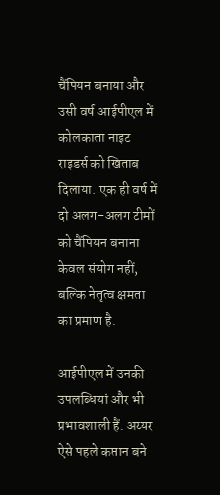चैंपियन बनाया और उसी वर्ष आईपीएल में कोलकाता नाइट राइडर्स को खिताब दिलाया. एक ही वर्ष में दो अलग-अलग टीमों को चैंपियन बनाना केवल संयोग नहीं, बल्कि नेतृत्व क्षमता का प्रमाण है.

आईपीएल में उनकी उपलब्धियां और भी प्रभावशाली हैं. अय्यर ऐसे पहले कप्तान बने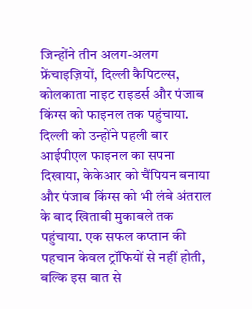जिन्होंने तीन अलग-अलग फ्रेंचाइज़ियों, दिल्ली कैपिटल्स, कोलकाता नाइट राइडर्स और पंजाब किंग्स को फाइनल तक पहुंचाया. दिल्ली को उन्होंने पहली बार आईपीएल फाइनल का सपना दिखाया, केकेआर को चैंपियन बनाया और पंजाब किंग्स को भी लंबे अंतराल के बाद खिताबी मुकाबले तक पहुंचाया. एक सफल कप्तान की पहचान केवल ट्रॉफियों से नहीं होती, बल्कि इस बात से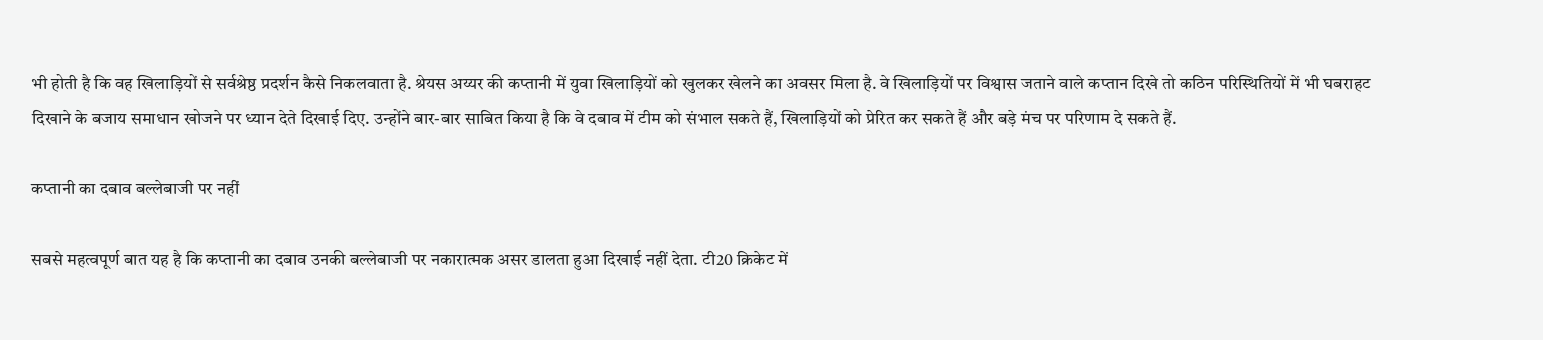भी होती है कि वह खिलाड़ियों से सर्वश्रेष्ठ प्रदर्शन कैसे निकलवाता है. श्रेयस अय्यर की कप्तानी में युवा खिलाड़ियों को खुलकर खेलने का अवसर मिला है. वे खिलाड़ियों पर विश्वास जताने वाले कप्तान दिखे तो कठिन परिस्थितियों में भी घबराहट दिखाने के बजाय समाधान खोजने पर ध्यान देते दिखाई दिए. उन्होंने बार-बार साबित किया है कि वे दबाव में टीम को संभाल सकते हैं, खिलाड़ियों को प्रेरित कर सकते हैं और बड़े मंच पर परिणाम दे सकते हैं.

कप्तानी का दबाव बल्लेबाजी पर नहीं

सबसे महत्वपूर्ण बात यह है कि कप्तानी का दबाव उनकी बल्लेबाजी पर नकारात्मक असर डालता हुआ दिखाई नहीं देता. टी20 क्रिकेट में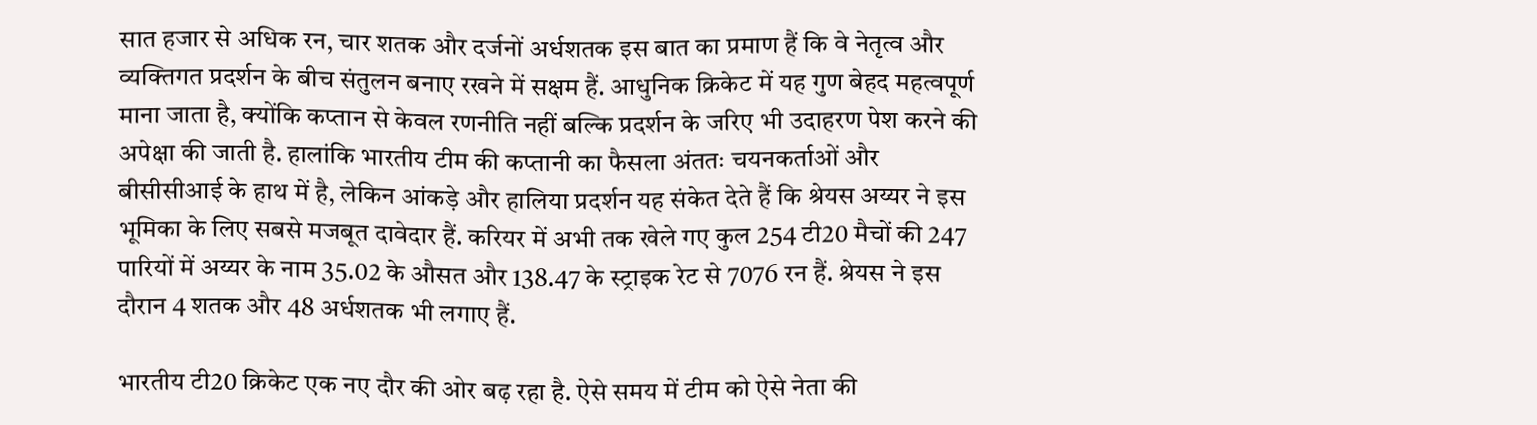सात हजार से अधिक रन, चार शतक और दर्जनों अर्धशतक इस बात का प्रमाण हैं कि वे नेतृत्व और व्यक्तिगत प्रदर्शन के बीच संतुलन बनाए रखने में सक्षम हैं. आधुनिक क्रिकेट में यह गुण बेहद महत्वपूर्ण माना जाता है, क्योंकि कप्तान से केवल रणनीति नहीं बल्कि प्रदर्शन के जरिए भी उदाहरण पेश करने की अपेक्षा की जाती है. हालांकि भारतीय टीम की कप्तानी का फैसला अंततः चयनकर्ताओं और बीसीसीआई के हाथ में है, लेकिन आंकड़े और हालिया प्रदर्शन यह संकेत देते हैं कि श्रेयस अय्यर ने इस भूमिका के लिए सबसे मजबूत दावेदार हैं. करियर में अभी तक खेले गए कुल 254 टी20 मैचों की 247 पारियों में अय्यर के नाम 35.02 के औसत और 138.47 के स्ट्राइक रेट से 7076 रन हैं. श्रेयस ने इस दौरान 4 शतक और 48 अर्धशतक भी लगाए हैं.

भारतीय टी20 क्रिकेट एक नए दौर की ओर बढ़ रहा है. ऐसे समय में टीम को ऐसे नेता की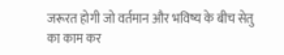जरूरत होगी जो वर्तमान और भविष्य के बीच सेतु का काम कर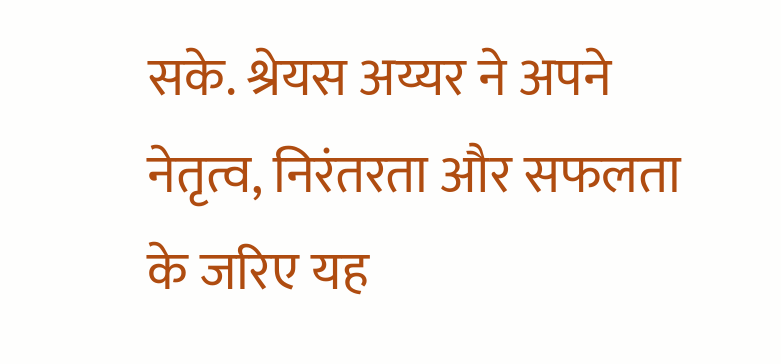सके. श्रेयस अय्यर ने अपने नेतृत्व, निरंतरता और सफलता के जरिए यह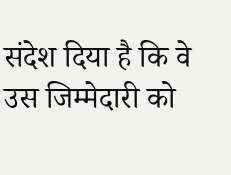संदेश दिया है कि वे उस जिम्मेदारी को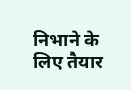निभाने के लिए तैयार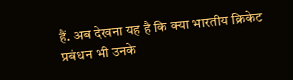हैं. अब देखना यह है कि क्या भारतीय क्रिकेट प्रबंधन भी उनके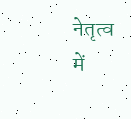नेतृत्व में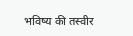भविष्य की तस्वीर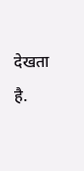देखता है.